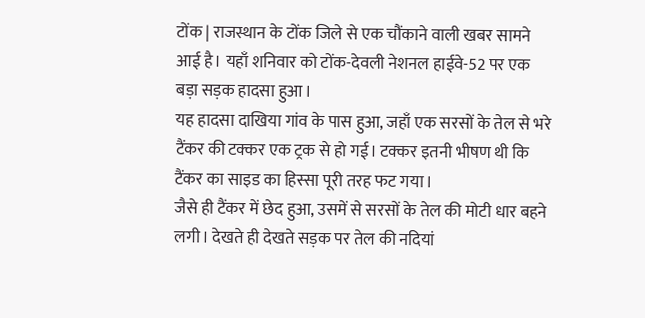टोंक | राजस्थान के टोंक जिले से एक चौंकाने वाली खबर सामने आई है। यहाँ शनिवार को टोंक-देवली नेशनल हाईवे-52 पर एक बड़ा सड़क हादसा हुआ।
यह हादसा दाखिया गांव के पास हुआ, जहाँ एक सरसों के तेल से भरे टैंकर की टक्कर एक ट्रक से हो गई। टक्कर इतनी भीषण थी कि टैंकर का साइड का हिस्सा पूरी तरह फट गया।
जैसे ही टैंकर में छेद हुआ, उसमें से सरसों के तेल की मोटी धार बहने लगी। देखते ही देखते सड़क पर तेल की नदियां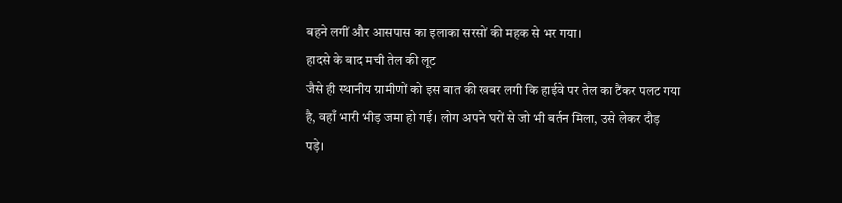बहने लगीं और आसपास का इलाका सरसों की महक से भर गया।
हादसे के बाद मची तेल की लूट
जैसे ही स्थानीय ग्रामीणों को इस बात की खबर लगी कि हाईवे पर तेल का टैंकर पलट गया है, वहाँ भारी भीड़ जमा हो गई। लोग अपने घरों से जो भी बर्तन मिला, उसे लेकर दौड़ पड़े।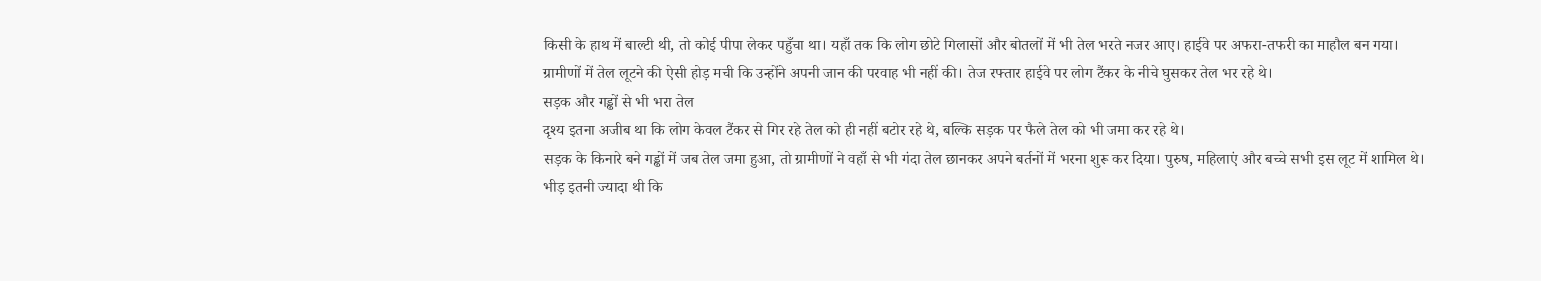किसी के हाथ में बाल्टी थी, तो कोई पीपा लेकर पहुँचा था। यहाँ तक कि लोग छोटे गिलासों और बोतलों में भी तेल भरते नजर आए। हाईवे पर अफरा-तफरी का माहौल बन गया।
ग्रामीणों में तेल लूटने की ऐसी होड़ मची कि उन्होंने अपनी जान की परवाह भी नहीं की। तेज रफ्तार हाईवे पर लोग टैंकर के नीचे घुसकर तेल भर रहे थे।
सड़क और गड्ढों से भी भरा तेल
दृश्य इतना अजीब था कि लोग केवल टैंकर से गिर रहे तेल को ही नहीं बटोर रहे थे, बल्कि सड़क पर फैले तेल को भी जमा कर रहे थे।
सड़क के किनारे बने गड्ढों में जब तेल जमा हुआ, तो ग्रामीणों ने वहाँ से भी गंदा तेल छानकर अपने बर्तनों में भरना शुरू कर दिया। पुरुष, महिलाएं और बच्चे सभी इस लूट में शामिल थे।
भीड़ इतनी ज्यादा थी कि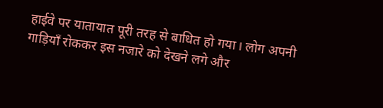हाईवे पर यातायात पूरी तरह से बाधित हो गया। लोग अपनी गाड़ियाँ रोककर इस नजारे को देखने लगे और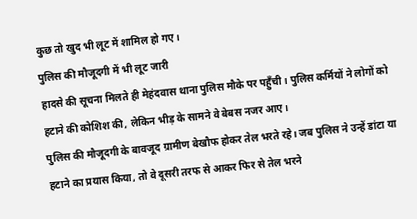कुछ तो खुद भी लूट में शामिल हो गए।
पुलिस की मौजूदगी में भी लूट जारी
हादसे की सूचना मिलते ही मेहंदवास थाना पुलिस मौके पर पहुँची। पुलिस कर्मियों ने लोगों को हटाने की कोशिश की, लेकिन भीड़ के सामने वे बेबस नजर आए।
पुलिस की मौजूदगी के बावजूद ग्रामीण बेखौफ होकर तेल भरते रहे। जब पुलिस ने उन्हें डांटा या हटाने का प्रयास किया, तो वे दूसरी तरफ से आकर फिर से तेल भरने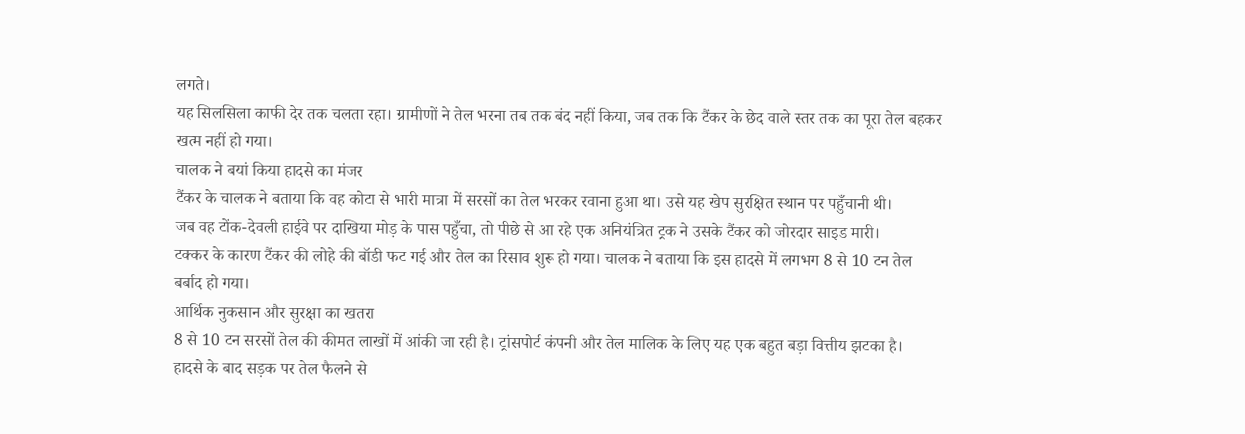लगते।
यह सिलसिला काफी देर तक चलता रहा। ग्रामीणों ने तेल भरना तब तक बंद नहीं किया, जब तक कि टैंकर के छेद वाले स्तर तक का पूरा तेल बहकर खत्म नहीं हो गया।
चालक ने बयां किया हादसे का मंजर
टैंकर के चालक ने बताया कि वह कोटा से भारी मात्रा में सरसों का तेल भरकर रवाना हुआ था। उसे यह खेप सुरक्षित स्थान पर पहुँचानी थी।
जब वह टोंक-देवली हाईवे पर दाखिया मोड़ के पास पहुँचा, तो पीछे से आ रहे एक अनियंत्रित ट्रक ने उसके टैंकर को जोरदार साइड मारी।
टक्कर के कारण टैंकर की लोहे की बॉडी फट गई और तेल का रिसाव शुरू हो गया। चालक ने बताया कि इस हादसे में लगभग 8 से 10 टन तेल बर्बाद हो गया।
आर्थिक नुकसान और सुरक्षा का खतरा
8 से 10 टन सरसों तेल की कीमत लाखों में आंकी जा रही है। ट्रांसपोर्ट कंपनी और तेल मालिक के लिए यह एक बहुत बड़ा वित्तीय झटका है।
हादसे के बाद सड़क पर तेल फैलने से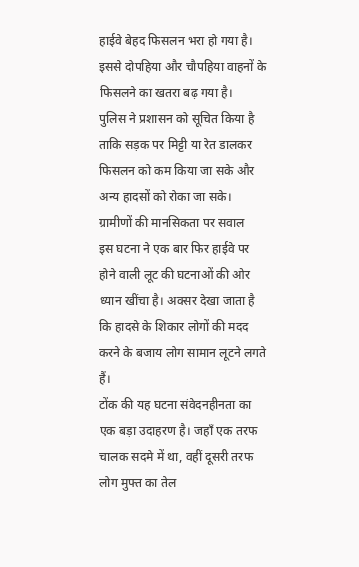हाईवे बेहद फिसलन भरा हो गया है। इससे दोपहिया और चौपहिया वाहनों के फिसलने का खतरा बढ़ गया है।
पुलिस ने प्रशासन को सूचित किया है ताकि सड़क पर मिट्टी या रेत डालकर फिसलन को कम किया जा सके और अन्य हादसों को रोका जा सके।
ग्रामीणों की मानसिकता पर सवाल
इस घटना ने एक बार फिर हाईवे पर होने वाली लूट की घटनाओं की ओर ध्यान खींचा है। अक्सर देखा जाता है कि हादसे के शिकार लोगों की मदद करने के बजाय लोग सामान लूटने लगते हैं।
टोंक की यह घटना संवेदनहीनता का एक बड़ा उदाहरण है। जहाँ एक तरफ चालक सदमे में था, वहीं दूसरी तरफ लोग मुफ्त का तेल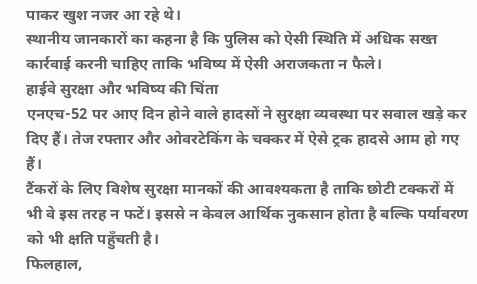पाकर खुश नजर आ रहे थे।
स्थानीय जानकारों का कहना है कि पुलिस को ऐसी स्थिति में अधिक सख्त कार्रवाई करनी चाहिए ताकि भविष्य में ऐसी अराजकता न फैले।
हाईवे सुरक्षा और भविष्य की चिंता
एनएच-52 पर आए दिन होने वाले हादसों ने सुरक्षा व्यवस्था पर सवाल खड़े कर दिए हैं। तेज रफ्तार और ओवरटेकिंग के चक्कर में ऐसे ट्रक हादसे आम हो गए हैं।
टैंकरों के लिए विशेष सुरक्षा मानकों की आवश्यकता है ताकि छोटी टक्करों में भी वे इस तरह न फटें। इससे न केवल आर्थिक नुकसान होता है बल्कि पर्यावरण को भी क्षति पहुँचती है।
फिलहाल,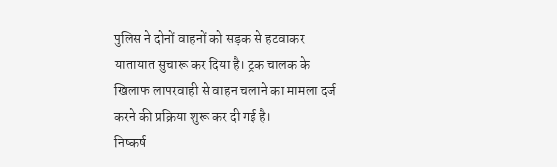पुलिस ने दोनों वाहनों को सड़क से हटवाकर यातायात सुचारू कर दिया है। ट्रक चालक के खिलाफ लापरवाही से वाहन चलाने का मामला दर्ज करने की प्रक्रिया शुरू कर दी गई है।
निष्कर्ष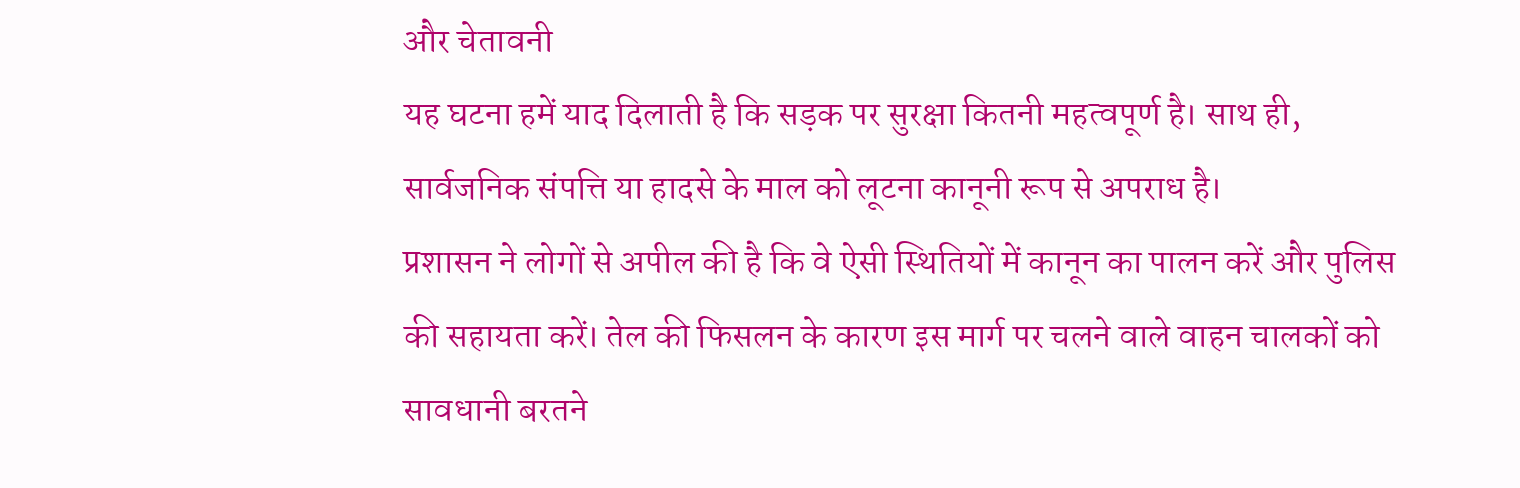और चेतावनी
यह घटना हमें याद दिलाती है कि सड़क पर सुरक्षा कितनी महत्वपूर्ण है। साथ ही, सार्वजनिक संपत्ति या हादसे के माल को लूटना कानूनी रूप से अपराध है।
प्रशासन ने लोगों से अपील की है कि वे ऐसी स्थितियों में कानून का पालन करें और पुलिस की सहायता करें। तेल की फिसलन के कारण इस मार्ग पर चलने वाले वाहन चालकों को सावधानी बरतने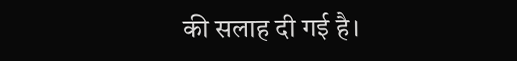की सलाह दी गई है।